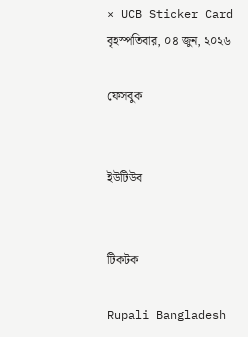× UCB Sticker Card
বৃহস্পতিবার, ০৪ জুন, ২০২৬

ফেসবুক


ইউটিউব


টিকটক

Rupali Bangladesh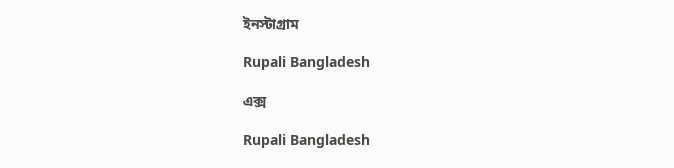ইনস্টাগ্রাম

Rupali Bangladesh

এক্স

Rupali Bangladesh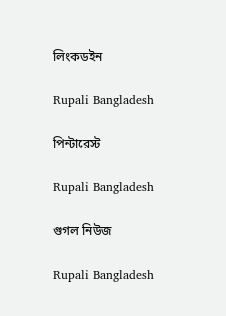লিংকডইন

Rupali Bangladesh

পিন্টারেস্ট

Rupali Bangladesh

গুগল নিউজ

Rupali Bangladesh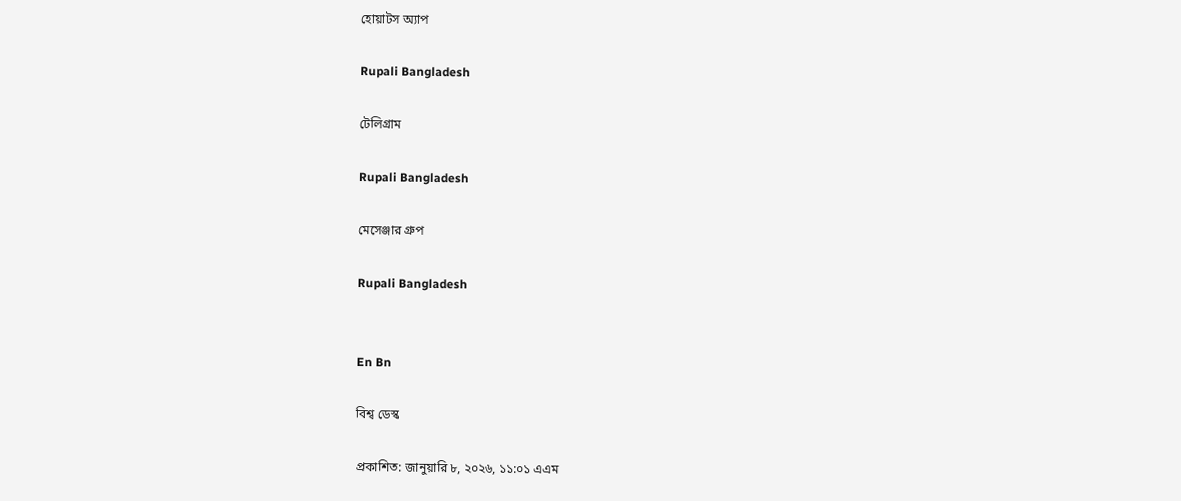হোয়াটস অ্যাপ

Rupali Bangladesh

টেলিগ্রাম

Rupali Bangladesh

মেসেঞ্জার গ্রুপ

Rupali Bangladesh


En Bn

বিশ্ব ডেস্ক

প্রকাশিত: জানুয়ারি ৮, ২০২৬, ১১:০১ এএম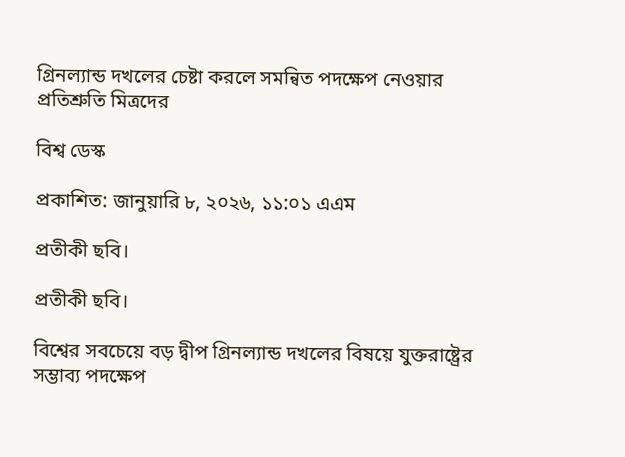গ্রিনল্যান্ড দখলের চেষ্টা করলে সমন্বিত পদক্ষেপ নেওয়ার প্রতিশ্রুতি মিত্রদের

বিশ্ব ডেস্ক

প্রকাশিত: জানুয়ারি ৮, ২০২৬, ১১:০১ এএম

প্রতীকী ছবি।

প্রতীকী ছবি।

বিশ্বের সবচেয়ে বড় দ্বীপ গ্রিনল্যান্ড দখলের বিষয়ে যুক্তরাষ্ট্রের সম্ভাব্য পদক্ষেপ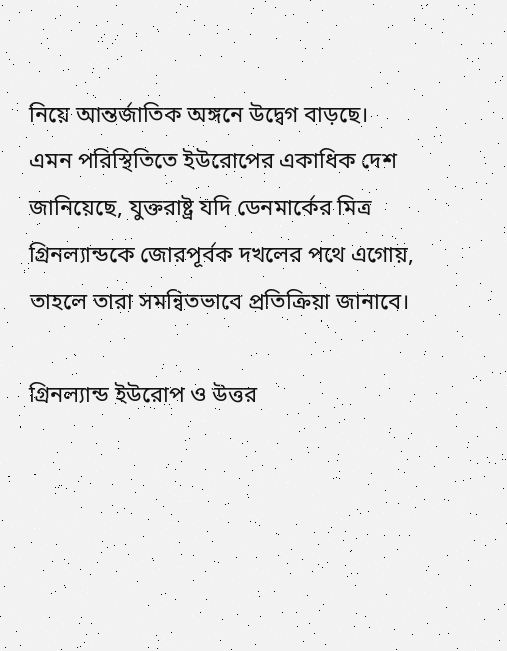নিয়ে আন্তর্জাতিক অঙ্গনে উদ্বেগ বাড়ছে। এমন পরিস্থিতিতে ইউরোপের একাধিক দেশ জানিয়েছে, যুক্তরাষ্ট্র যদি ডেনমার্কের মিত্র গ্রিনল্যান্ডকে জোরপূর্বক দখলের পথে এগোয়, তাহলে তারা সমন্বিতভাবে প্রতিক্রিয়া জানাবে।

গ্রিনল্যান্ড ইউরোপ ও উত্তর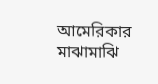আমেরিকার মাঝামাঝি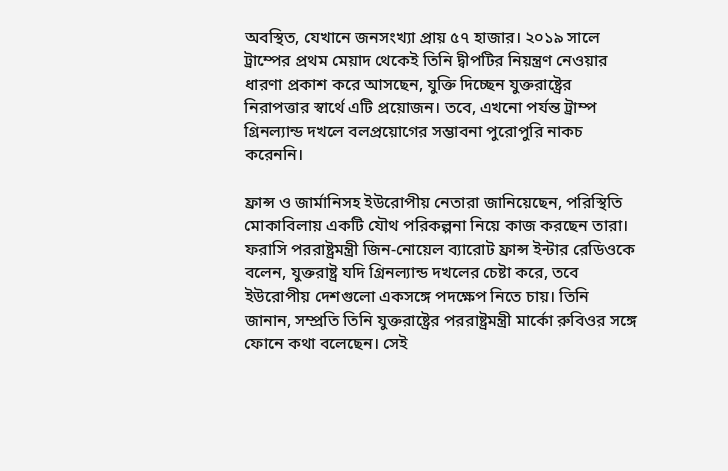অবস্থিত, যেখানে জনসংখ্যা প্রায় ৫৭ হাজার। ২০১৯ সালে ট্রাম্পের প্রথম মেয়াদ থেকেই তিনি দ্বীপটির নিয়ন্ত্রণ নেওয়ার ধারণা প্রকাশ করে আসছেন, যুক্তি দিচ্ছেন যুক্তরাষ্ট্রের নিরাপত্তার স্বার্থে এটি প্রয়োজন। তবে, এখনো পর্যন্ত ট্রাম্প গ্রিনল্যান্ড দখলে বলপ্রয়োগের সম্ভাবনা পুরোপুরি নাকচ করেননি।

ফ্রান্স ও জার্মানিসহ ইউরোপীয় নেতারা জানিয়েছেন, পরিস্থিতি মোকাবিলায় একটি যৌথ পরিকল্পনা নিয়ে কাজ করছেন তারা। ফরাসি পররাষ্ট্রমন্ত্রী জিন-নোয়েল ব্যারোট ফ্রান্স ইন্টার রেডিওকে বলেন, যুক্তরাষ্ট্র যদি গ্রিনল্যান্ড দখলের চেষ্টা করে, তবে ইউরোপীয় দেশগুলো একসঙ্গে পদক্ষেপ নিতে চায়। তিনি জানান, সম্প্রতি তিনি যুক্তরাষ্ট্রের পররাষ্ট্রমন্ত্রী মার্কো রুবিওর সঙ্গে ফোনে কথা বলেছেন। সেই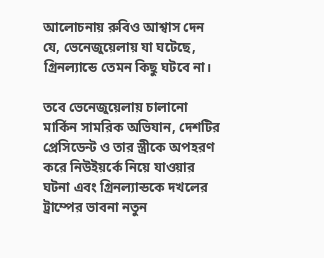আলোচনায় রুবিও আশ্বাস দেন যে, ভেনেজুয়েলায় যা ঘটেছে, গ্রিনল্যান্ডে তেমন কিছু ঘটবে না।

তবে ভেনেজুয়েলায় চালানো মার্কিন সামরিক অভিযান, দেশটির প্রেসিডেন্ট ও তার স্ত্রীকে অপহরণ করে নিউইয়র্কে নিয়ে যাওয়ার ঘটনা এবং গ্রিনল্যান্ডকে দখলের ট্রাম্পের ভাবনা নতুন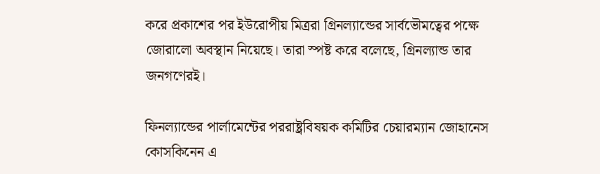করে প্রকাশের পর ইউরোপীয় মিত্ররা গ্রিনল্যান্ডের সার্বভৌমত্বের পক্ষে জোরালো অবস্থান নিয়েছে। তারা স্পষ্ট করে বলেছে, গ্রিনল্যান্ড তার জনগণেরই।

ফিনল্যান্ডের পার্লামেন্টের পররাষ্ট্রবিষয়ক কমিটির চেয়ারম্যান জোহানেস কোসকিনেন এ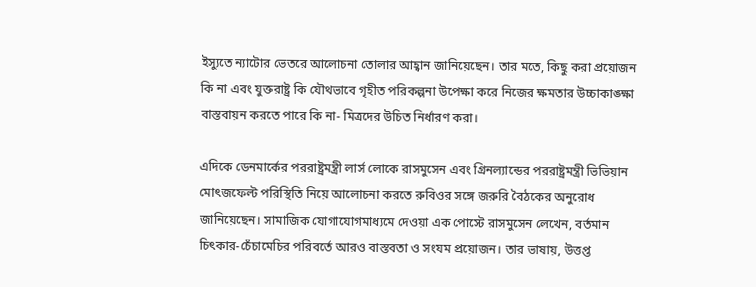ইস্যুতে ন্যাটোর ভেতরে আলোচনা তোলার আহ্বান জানিয়েছেন। তার মতে, কিছু করা প্রয়োজন কি না এবং যুক্তরাষ্ট্র কি যৌথভাবে গৃহীত পরিকল্পনা উপেক্ষা করে নিজের ক্ষমতার উচ্চাকাঙ্ক্ষা বাস্তবায়ন করতে পারে কি না- মিত্রদের উচিত নির্ধারণ করা।

এদিকে ডেনমার্কের পররাষ্ট্রমন্ত্রী লার্স লোকে রাসমুসেন এবং গ্রিনল্যান্ডের পররাষ্ট্রমন্ত্রী ভিভিয়ান মোৎজফেল্ট পরিস্থিতি নিয়ে আলোচনা করতে রুবিওর সঙ্গে জরুরি বৈঠকের অনুরোধ জানিয়েছেন। সামাজিক যোগাযোগমাধ্যমে দেওয়া এক পোস্টে রাসমুসেন লেখেন, বর্তমান চিৎকার-চেঁচামেচির পরিবর্তে আরও বাস্তবতা ও সংযম প্রয়োজন। তার ভাষায়, উত্তপ্ত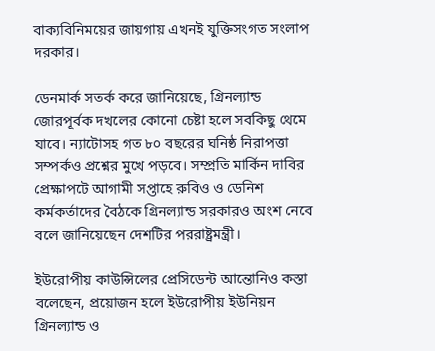বাক্যবিনিময়ের জায়গায় এখনই যুক্তিসংগত সংলাপ দরকার।

ডেনমার্ক সতর্ক করে জানিয়েছে, গ্রিনল্যান্ড জোরপূর্বক দখলের কোনো চেষ্টা হলে সবকিছু থেমে যাবে। ন্যাটোসহ গত ৮০ বছরের ঘনিষ্ঠ নিরাপত্তা সম্পর্কও প্রশ্নের মুখে পড়বে। সম্প্রতি মার্কিন দাবির প্রেক্ষাপটে আগামী সপ্তাহে রুবিও ও ডেনিশ কর্মকর্তাদের বৈঠকে গ্রিনল্যান্ড সরকারও অংশ নেবে বলে জানিয়েছেন দেশটির পররাষ্ট্রমন্ত্রী।

ইউরোপীয় কাউন্সিলের প্রেসিডেন্ট আন্তোনিও কস্তা বলেছেন, প্রয়োজন হলে ইউরোপীয় ইউনিয়ন গ্রিনল্যান্ড ও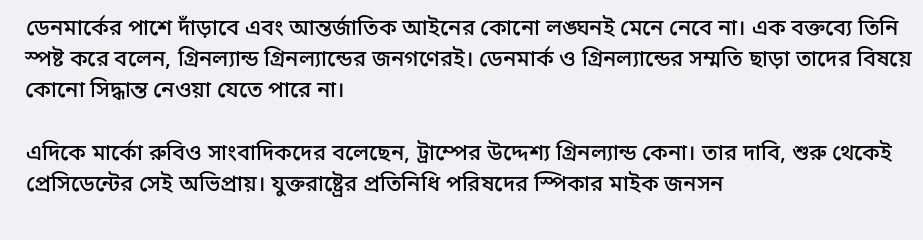ডেনমার্কের পাশে দাঁড়াবে এবং আন্তর্জাতিক আইনের কোনো লঙ্ঘনই মেনে নেবে না। এক বক্তব্যে তিনি স্পষ্ট করে বলেন, গ্রিনল্যান্ড গ্রিনল্যান্ডের জনগণেরই। ডেনমার্ক ও গ্রিনল্যান্ডের সম্মতি ছাড়া তাদের বিষয়ে কোনো সিদ্ধান্ত নেওয়া যেতে পারে না।

এদিকে মার্কো রুবিও সাংবাদিকদের বলেছেন, ট্রাম্পের উদ্দেশ্য গ্রিনল্যান্ড কেনা। তার দাবি, শুরু থেকেই প্রেসিডেন্টের সেই অভিপ্রায়। যুক্তরাষ্ট্রের প্রতিনিধি পরিষদের স্পিকার মাইক জনসন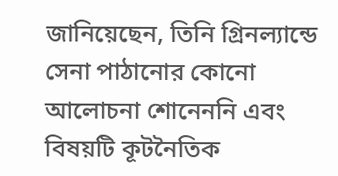জানিয়েছেন, তিনি গ্রিনল্যান্ডে সেনা পাঠানোর কোনো আলোচনা শোনেননি এবং বিষয়টি কূটনৈতিক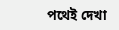পথেই দেখা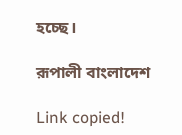হচ্ছে।

রূপালী বাংলাদেশ

Link copied!